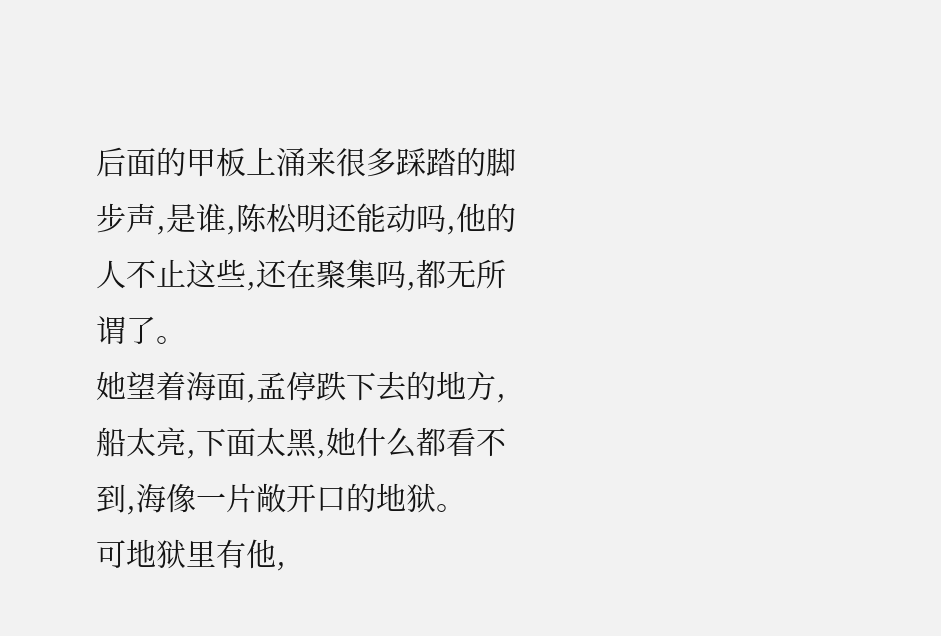后面的甲板上涌来很多踩踏的脚步声,是谁,陈松明还能动吗,他的人不止这些,还在聚集吗,都无所谓了。
她望着海面,孟停跌下去的地方,船太亮,下面太黑,她什么都看不到,海像一片敞开口的地狱。
可地狱里有他,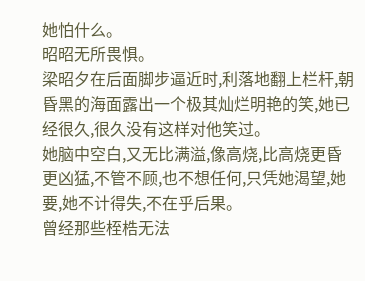她怕什么。
昭昭无所畏惧。
梁昭夕在后面脚步逼近时,利落地翻上栏杆,朝昏黑的海面露出一个极其灿烂明艳的笑,她已经很久,很久没有这样对他笑过。
她脑中空白,又无比满溢,像高烧,比高烧更昏更凶猛,不管不顾,也不想任何,只凭她渴望,她要,她不计得失,不在乎后果。
曾经那些桎梏无法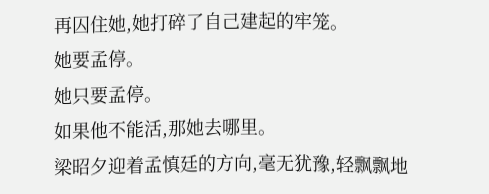再囚住她,她打碎了自己建起的牢笼。
她要孟停。
她只要孟停。
如果他不能活,那她去哪里。
梁昭夕迎着孟慎廷的方向,毫无犹豫,轻飘飘地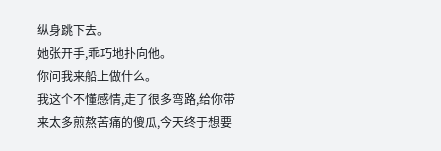纵身跳下去。
她张开手,乖巧地扑向他。
你问我来船上做什么。
我这个不懂感情,走了很多弯路,给你带来太多煎熬苦痛的傻瓜,今天终于想要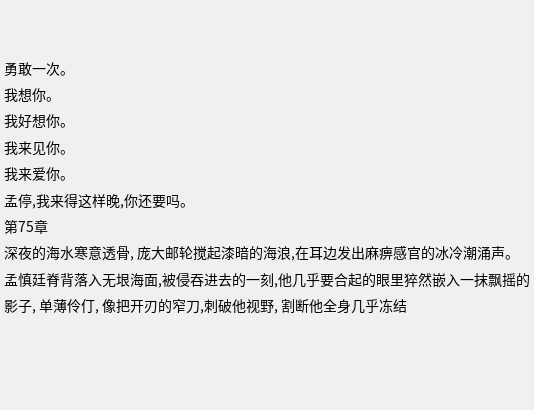勇敢一次。
我想你。
我好想你。
我来见你。
我来爱你。
孟停,我来得这样晚,你还要吗。
第75章
深夜的海水寒意透骨, 庞大邮轮搅起漆暗的海浪,在耳边发出麻痹感官的冰冷潮涌声。
孟慎廷脊背落入无垠海面,被侵吞进去的一刻,他几乎要合起的眼里猝然嵌入一抹飘摇的影子, 单薄伶仃, 像把开刃的窄刀,刺破他视野, 割断他全身几乎冻结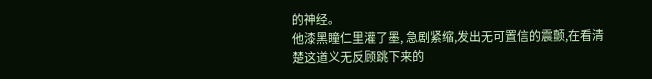的神经。
他漆黑瞳仁里灌了墨, 急剧紧缩,发出无可置信的震颤,在看清楚这道义无反顾跳下来的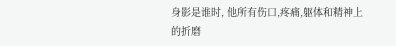身影是谁时, 他所有伤口,疼痛,躯体和精神上的折磨